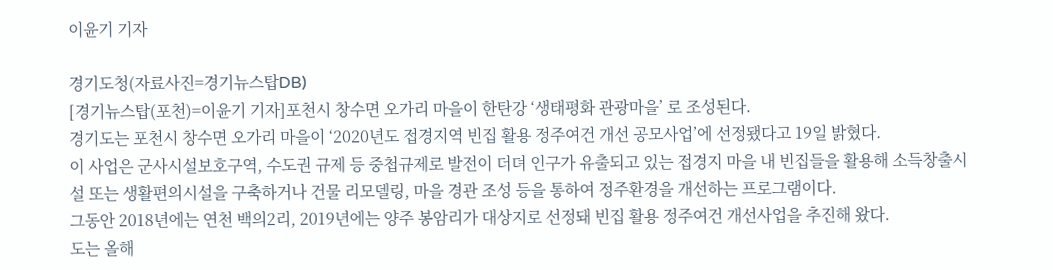이윤기 기자

경기도청(자료사진=경기뉴스탑DB)
[경기뉴스탑(포천)=이윤기 기자]포천시 창수면 오가리 마을이 한탄강 ‘생태평화 관광마을’ 로 조성된다.
경기도는 포천시 창수면 오가리 마을이 ‘2020년도 접경지역 빈집 활용 정주여건 개선 공모사업’에 선정됐다고 19일 밝혔다.
이 사업은 군사시설보호구역, 수도권 규제 등 중첩규제로 발전이 더뎌 인구가 유출되고 있는 접경지 마을 내 빈집들을 활용해 소득창출시설 또는 생활편의시설을 구축하거나 건물 리모델링, 마을 경관 조성 등을 통하여 정주환경을 개선하는 프로그램이다.
그동안 2018년에는 연천 백의2리, 2019년에는 양주 봉암리가 대상지로 선정돼 빈집 활용 정주여건 개선사업을 추진해 왔다.
도는 올해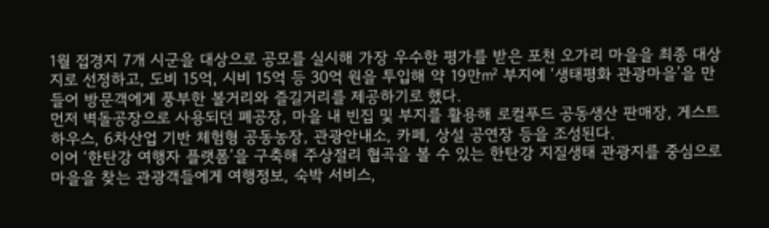1월 접경지 7개 시군을 대상으로 공모를 실시해 가장 우수한 평가를 받은 포천 오가리 마을을 최종 대상지로 선정하고, 도비 15억, 시비 15억 등 30억 원을 투입해 약 19만㎡ 부지에 ‘생태평화 관광마을’을 만들어 방문객에게 풍부한 볼거리와 즐길거리를 제공하기로 했다.
먼저 벽돌공장으로 사용되던 폐공장, 마을 내 빈집 및 부지를 활용해 로컬푸드 공동생산 판매장, 게스트하우스, 6차산업 기반 체험형 공동농장, 관광안내소, 카페, 상설 공연장 등을 조성된다.
이어 ‘한탄강 여행자 플랫폼’을 구축해 주상절리 협곡을 볼 수 있는 한탄강 지질생태 관광지를 중심으로 마을을 찾는 관광객들에게 여행정보, 숙박 서비스,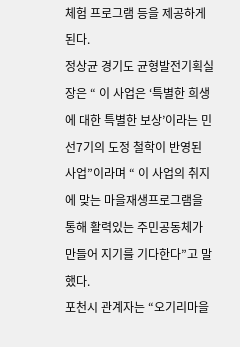체험 프로그램 등을 제공하게 된다.
정상균 경기도 균형발전기획실장은 “ 이 사업은 ‘특별한 희생에 대한 특별한 보상’이라는 민선7기의 도정 철학이 반영된 사업”이라며 “ 이 사업의 취지에 맞는 마을재생프로그램을 통해 활력있는 주민공동체가 만들어 지기를 기다한다”고 말했다.
포천시 관계자는 “오기리마을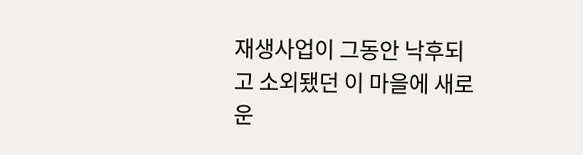재생사업이 그동안 낙후되고 소외됐던 이 마을에 새로운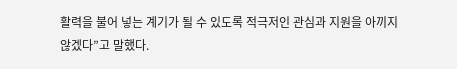활력을 불어 넣는 계기가 될 수 있도록 적극저인 관심과 지원을 아끼지 않겠다”고 말했다.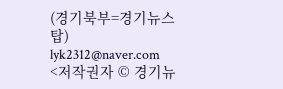(경기북부=경기뉴스탑)
lyk2312@naver.com
<저작권자 © 경기뉴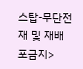스탑-무단전재 및 재배포금지>